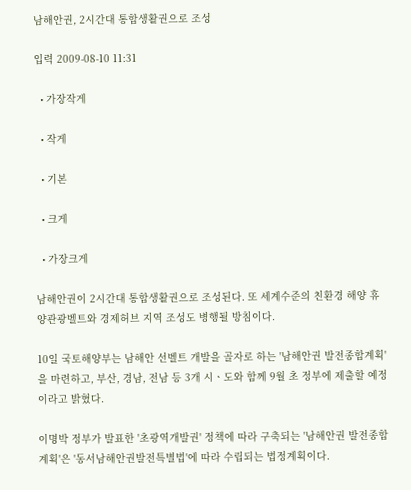남해안권, 2시간대 통합생활권으로 조성

입력 2009-08-10 11:31

  • 가장작게

  • 작게

  • 기본

  • 크게

  • 가장크게

남해안권이 2시간대 통합생활권으로 조성된다. 또 세계수준의 친환경 해양 휴양관광벨트와 경제허브 지역 조성도 병행될 방침이다.

10일 국토해양부는 남해안 선벨트 개발을 골자로 하는 '남해안권 발전종합계획'을 마련하고, 부산, 경남, 전남 등 3개 시ㆍ도와 함께 9월 초 정부에 제출할 예정이라고 밝혔다.

이명박 정부가 발표한 '초광역개발권' 정책에 따라 구축되는 '남해안권 발전종합계획'은 '동서남해안권발전특별법'에 따라 수립되는 법정계획이다.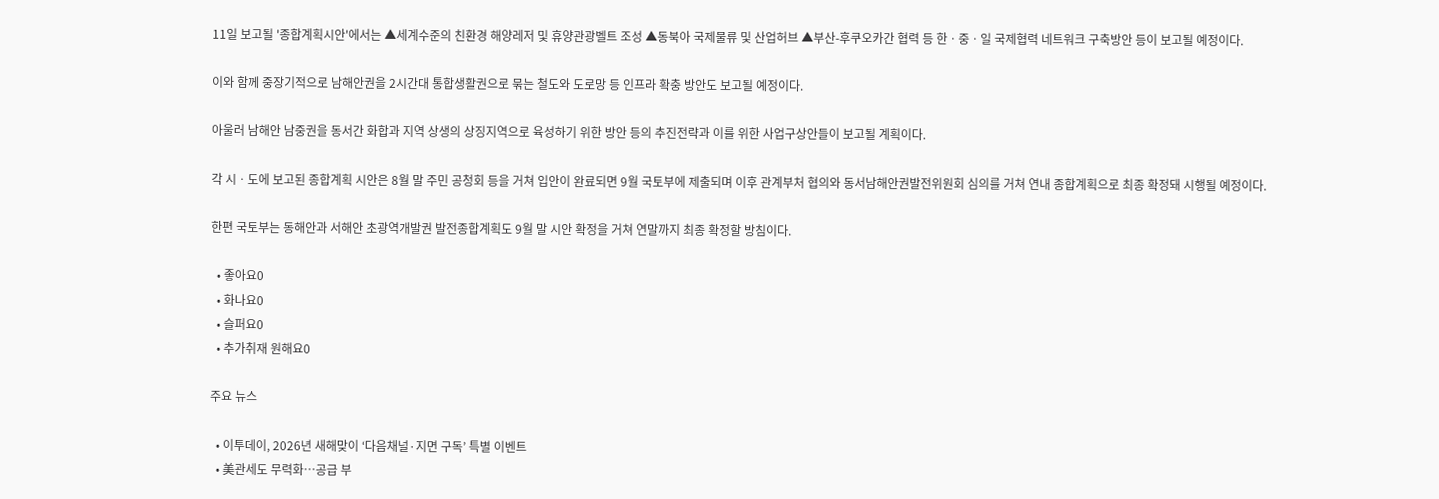11일 보고될 '종합계획시안'에서는 ▲세계수준의 친환경 해양레저 및 휴양관광벨트 조성 ▲동북아 국제물류 및 산업허브 ▲부산-후쿠오카간 협력 등 한ㆍ중ㆍ일 국제협력 네트워크 구축방안 등이 보고될 예정이다.

이와 함께 중장기적으로 남해안권을 2시간대 통합생활권으로 묶는 철도와 도로망 등 인프라 확충 방안도 보고될 예정이다.

아울러 남해안 남중권을 동서간 화합과 지역 상생의 상징지역으로 육성하기 위한 방안 등의 추진전략과 이를 위한 사업구상안들이 보고될 계획이다.

각 시ㆍ도에 보고된 종합계획 시안은 8월 말 주민 공청회 등을 거쳐 입안이 완료되면 9월 국토부에 제출되며 이후 관계부처 협의와 동서남해안권발전위원회 심의를 거쳐 연내 종합계획으로 최종 확정돼 시행될 예정이다.

한편 국토부는 동해안과 서해안 초광역개발권 발전종합계획도 9월 말 시안 확정을 거쳐 연말까지 최종 확정할 방침이다.

  • 좋아요0
  • 화나요0
  • 슬퍼요0
  • 추가취재 원해요0

주요 뉴스

  • 이투데이, 2026년 새해맞이 ‘다음채널·지면 구독’ 특별 이벤트
  • 美관세도 무력화…공급 부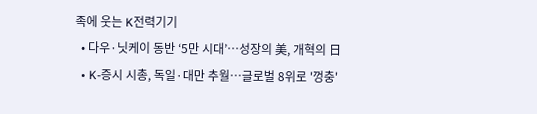족에 웃는 K전력기기
  • 다우·닛케이 동반 ‘5만 시대’⋯성장의 美, 개혁의 日
  • K-증시 시총, 독일·대만 추월…글로벌 8위로 '껑충'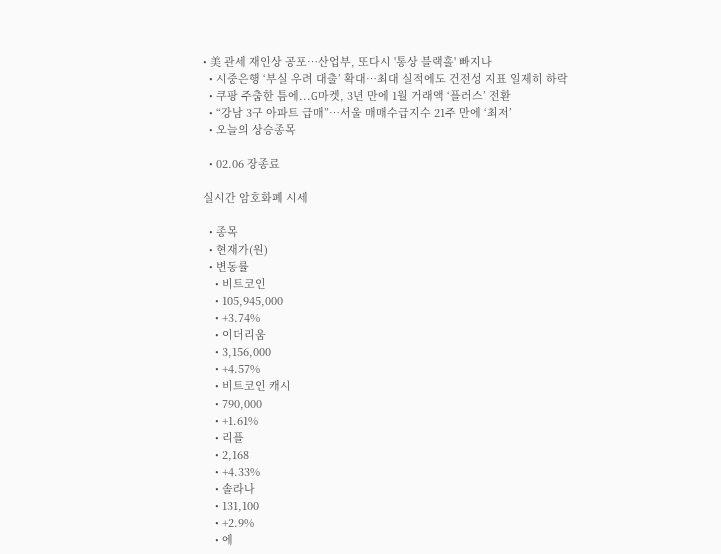• 美 관세 재인상 공포⋯산업부, 또다시 '통상 블랙홀' 빠지나
  • 시중은행 ‘부실 우려 대출’ 확대…최대 실적에도 건전성 지표 일제히 하락
  • 쿠팡 주춤한 틈에...G마켓, 3년 만에 1월 거래액 ‘플러스’ 전환
  • “강남 3구 아파트 급매”…서울 매매수급지수 21주 만에 ‘최저’
  • 오늘의 상승종목

  • 02.06 장종료

실시간 암호화폐 시세

  • 종목
  • 현재가(원)
  • 변동률
    • 비트코인
    • 105,945,000
    • +3.74%
    • 이더리움
    • 3,156,000
    • +4.57%
    • 비트코인 캐시
    • 790,000
    • +1.61%
    • 리플
    • 2,168
    • +4.33%
    • 솔라나
    • 131,100
    • +2.9%
    • 에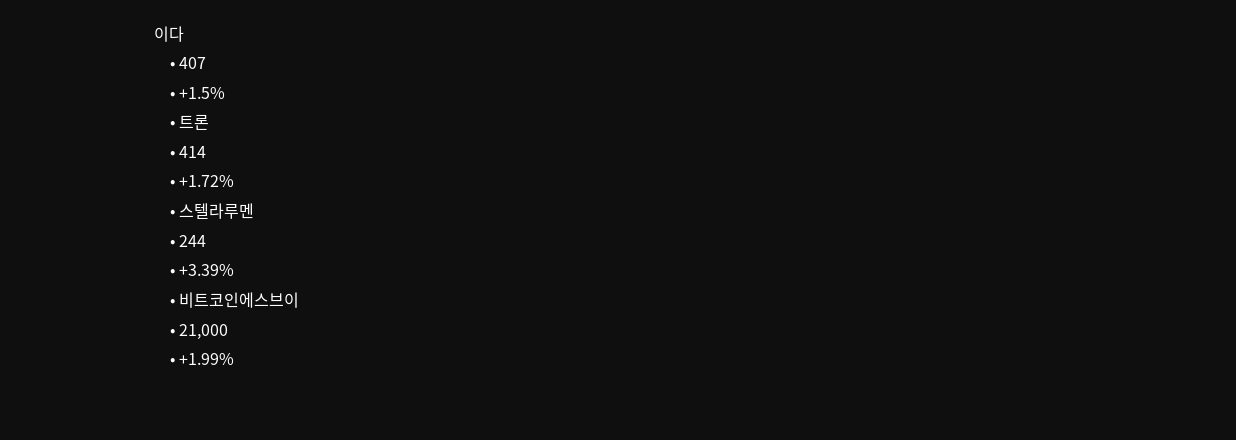이다
    • 407
    • +1.5%
    • 트론
    • 414
    • +1.72%
    • 스텔라루멘
    • 244
    • +3.39%
    • 비트코인에스브이
    • 21,000
    • +1.99%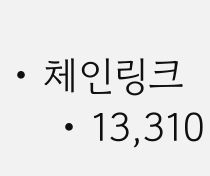• 체인링크
    • 13,310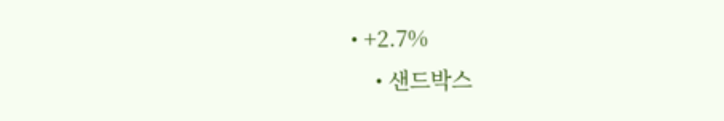• +2.7%
    • 샌드박스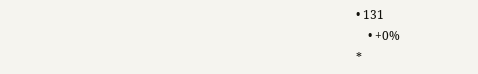• 131
    • +0%
*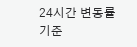24시간 변동률 기준